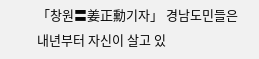「창원〓姜正勳기자」 경남도민들은 내년부터 자신이 살고 있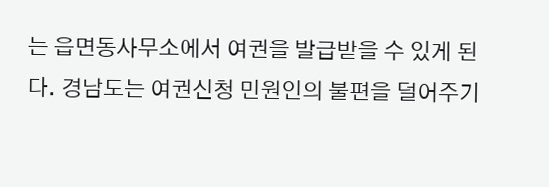는 읍면동사무소에서 여권을 발급받을 수 있게 된다. 경남도는 여권신청 민원인의 불편을 덜어주기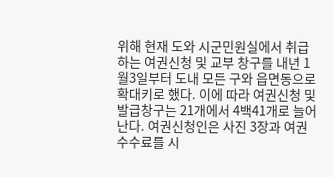위해 현재 도와 시군민원실에서 취급하는 여권신청 및 교부 창구를 내년 1월3일부터 도내 모든 구와 읍면동으로 확대키로 했다. 이에 따라 여권신청 및 발급창구는 21개에서 4백41개로 늘어난다. 여권신청인은 사진 3장과 여권수수료를 시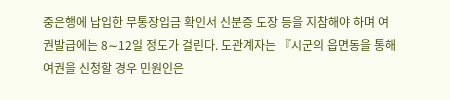중은행에 납입한 무통장입금 확인서 신분증 도장 등을 지참해야 하며 여권발급에는 8∼12일 정도가 걸린다. 도관계자는 『시군의 읍면동을 통해 여권을 신청할 경우 민원인은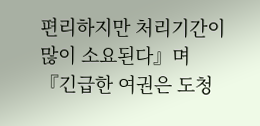편리하지만 처리기간이 많이 소요된다』며 『긴급한 여권은 도청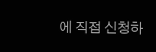에 직접 신청하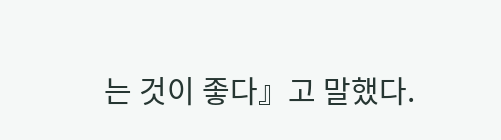는 것이 좋다』고 말했다.